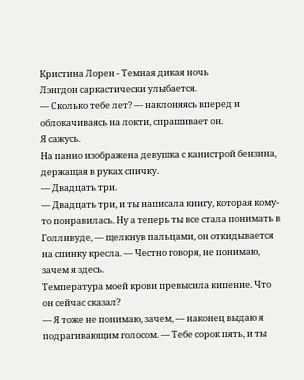Кристина Лорен - Темная дикая ночь
Лэнгдон саркастически улыбается.
— Сколько тебе лет? — наклоняясь вперед и облокачиваясь на локти, спрашивает он.
Я сажусь.
На панно изображена девушка с канистрой бензина, держащая в руках спичку.
— Двадцать три.
— Двадцать три, и ты написала книгу, которая кому-то понравилась. Ну а теперь ты все стала понимать в Голливуде, — щелкнув пальцами, он откидывается на спинку кресла. — Честно говоря, не понимаю, зачем я здесь.
Температура моей крови превысила кипение. Что он сейчас сказал?
— Я тоже не понимаю, зачем, — наконец выдаю я подрагивающим голосом. — Тебе сорок пять, и ты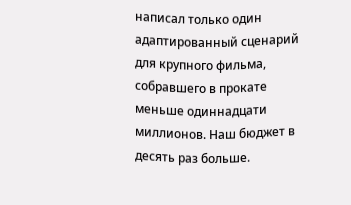написал только один адаптированный сценарий для крупного фильма, собравшего в прокате меньше одиннадцати миллионов. Наш бюджет в десять раз больше.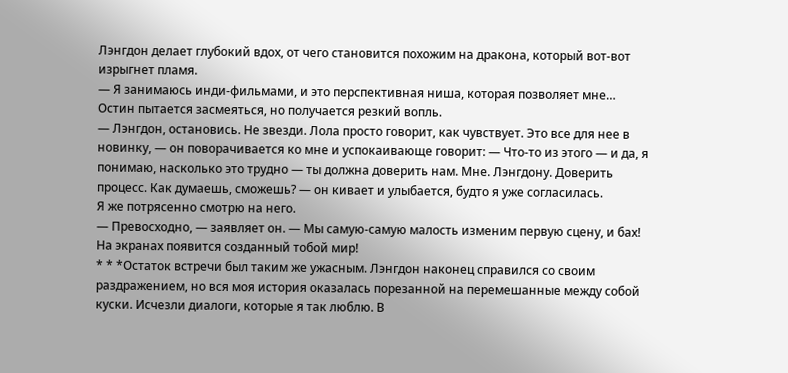Лэнгдон делает глубокий вдох, от чего становится похожим на дракона, который вот-вот изрыгнет пламя.
— Я занимаюсь инди-фильмами, и это перспективная ниша, которая позволяет мне…
Остин пытается засмеяться, но получается резкий вопль.
— Лэнгдон, остановись. Не звезди. Лола просто говорит, как чувствует. Это все для нее в новинку, — он поворачивается ко мне и успокаивающе говорит: — Что-то из этого — и да, я понимаю, насколько это трудно — ты должна доверить нам. Мне. Лэнгдону. Доверить процесс. Как думаешь, сможешь? — он кивает и улыбается, будто я уже согласилась.
Я же потрясенно смотрю на него.
— Превосходно, — заявляет он. — Мы самую-самую малость изменим первую сцену, и бах! На экранах появится созданный тобой мир!
* * *Остаток встречи был таким же ужасным. Лэнгдон наконец справился со своим раздражением, но вся моя история оказалась порезанной на перемешанные между собой куски. Исчезли диалоги, которые я так люблю. В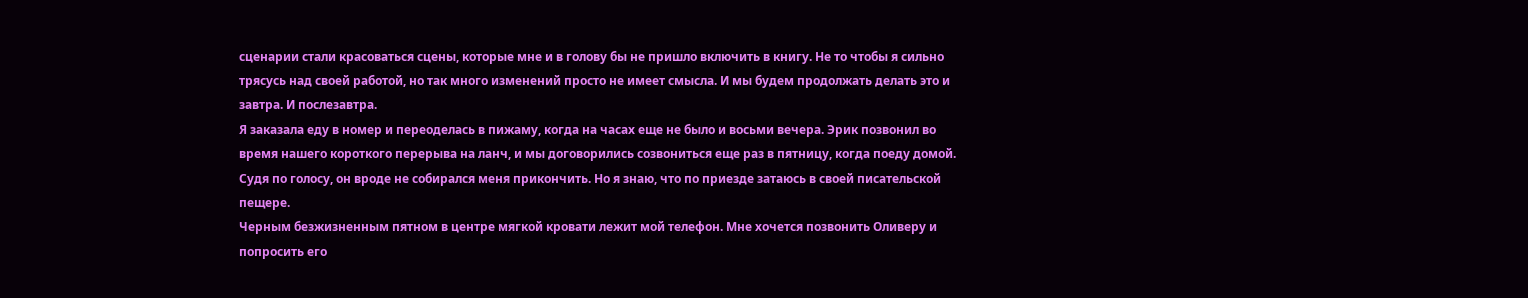сценарии стали красоваться сцены, которые мне и в голову бы не пришло включить в книгу. Не то чтобы я сильно трясусь над своей работой, но так много изменений просто не имеет смысла. И мы будем продолжать делать это и завтра. И послезавтра.
Я заказала еду в номер и переоделась в пижаму, когда на часах еще не было и восьми вечера. Эрик позвонил во время нашего короткого перерыва на ланч, и мы договорились созвониться еще раз в пятницу, когда поеду домой. Судя по голосу, он вроде не собирался меня прикончить. Но я знаю, что по приезде затаюсь в своей писательской пещере.
Черным безжизненным пятном в центре мягкой кровати лежит мой телефон. Мне хочется позвонить Оливеру и попросить его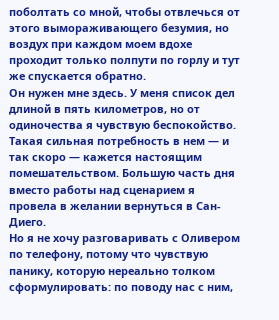поболтать со мной, чтобы отвлечься от этого вымораживающего безумия, но воздух при каждом моем вдохе проходит только полпути по горлу и тут же спускается обратно.
Он нужен мне здесь. У меня список дел длиной в пять километров, но от одиночества я чувствую беспокойство. Такая сильная потребность в нем — и так скоро — кажется настоящим помешательством. Большую часть дня вместо работы над сценарием я провела в желании вернуться в Сан-Диего.
Но я не хочу разговаривать с Оливером по телефону, потому что чувствую панику, которую нереально толком сформулировать: по поводу нас с ним,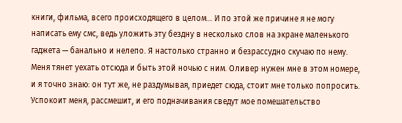книги, фильма, всего происходящего в целом… И по этой же причине я не могу написать ему смс, ведь уложить эту бездну в несколько слов на экране маленького гаджета — банально и нелепо. Я настолько странно и безрассудно скучаю по нему. Меня тянет уехать отсюда и быть этой ночью с ним. Оливер нужен мне в этом номере, и я точно знаю: он тут же, не раздумывая, приедет сюда, стоит мне только попросить. Успокоит меня, рассмешит, и его подначивания сведут мое помешательство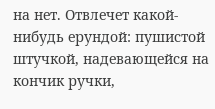на нет. Отвлечет какой-нибудь ерундой: пушистой штучкой, надевающейся на кончик ручки,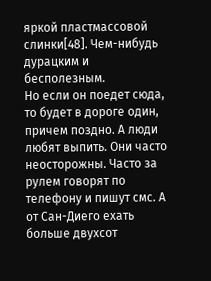яркой пластмассовой слинки[48]. Чем-нибудь дурацким и бесполезным.
Но если он поедет сюда, то будет в дороге один, причем поздно. А люди любят выпить. Они часто неосторожны. Часто за рулем говорят по телефону и пишут смс. А от Сан-Диего ехать больше двухсот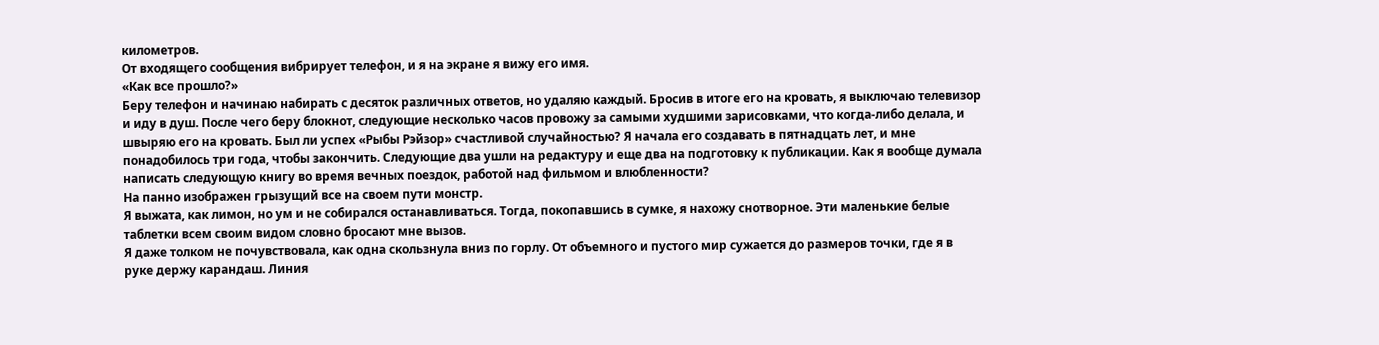километров.
От входящего сообщения вибрирует телефон, и я на экране я вижу его имя.
«Как все прошло?»
Беру телефон и начинаю набирать с десяток различных ответов, но удаляю каждый. Бросив в итоге его на кровать, я выключаю телевизор и иду в душ. После чего беру блокнот, следующие несколько часов провожу за самыми худшими зарисовками, что когда-либо делала, и швыряю его на кровать. Был ли успех «Рыбы Рэйзор» счастливой случайностью? Я начала его создавать в пятнадцать лет, и мне понадобилось три года, чтобы закончить. Следующие два ушли на редактуру и еще два на подготовку к публикации. Как я вообще думала написать следующую книгу во время вечных поездок, работой над фильмом и влюбленности?
На панно изображен грызущий все на своем пути монстр.
Я выжата, как лимон, но ум и не собирался останавливаться. Тогда, покопавшись в сумке, я нахожу снотворное. Эти маленькие белые таблетки всем своим видом словно бросают мне вызов.
Я даже толком не почувствовала, как одна скользнула вниз по горлу. От объемного и пустого мир сужается до размеров точки, где я в руке держу карандаш. Линия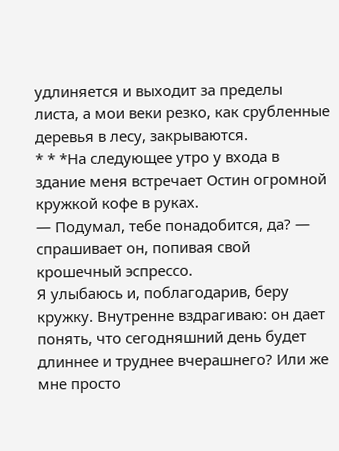удлиняется и выходит за пределы листа, а мои веки резко, как срубленные деревья в лесу, закрываются.
* * *На следующее утро у входа в здание меня встречает Остин огромной кружкой кофе в руках.
— Подумал, тебе понадобится, да? — спрашивает он, попивая свой крошечный эспрессо.
Я улыбаюсь и, поблагодарив, беру кружку. Внутренне вздрагиваю: он дает понять, что сегодняшний день будет длиннее и труднее вчерашнего? Или же мне просто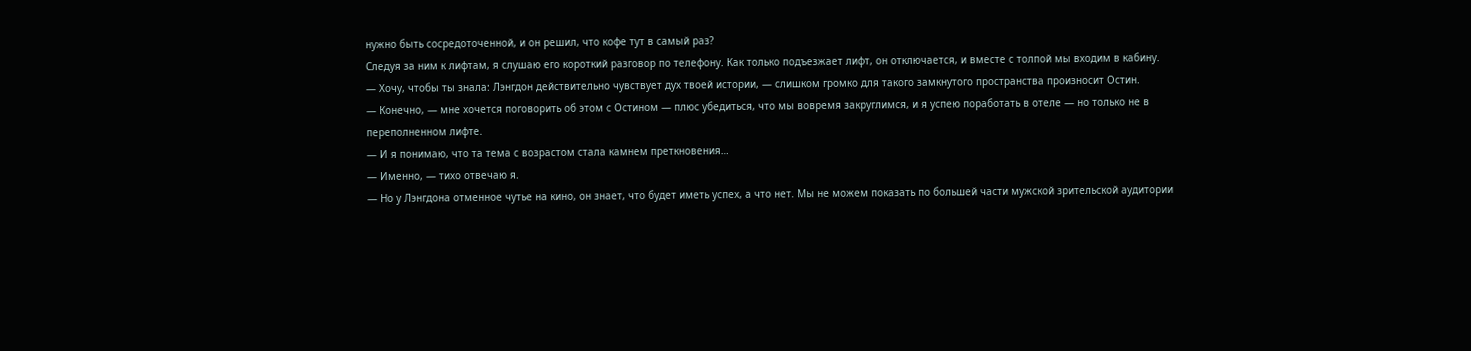нужно быть сосредоточенной, и он решил, что кофе тут в самый раз?
Следуя за ним к лифтам, я слушаю его короткий разговор по телефону. Как только подъезжает лифт, он отключается, и вместе с толпой мы входим в кабину.
— Хочу, чтобы ты знала: Лэнгдон действительно чувствует дух твоей истории, — слишком громко для такого замкнутого пространства произносит Остин.
— Конечно, — мне хочется поговорить об этом с Остином — плюс убедиться, что мы вовремя закруглимся, и я успею поработать в отеле — но только не в переполненном лифте.
— И я понимаю, что та тема с возрастом стала камнем преткновения…
— Именно, — тихо отвечаю я.
— Но у Лэнгдона отменное чутье на кино, он знает, что будет иметь успех, а что нет. Мы не можем показать по большей части мужской зрительской аудитории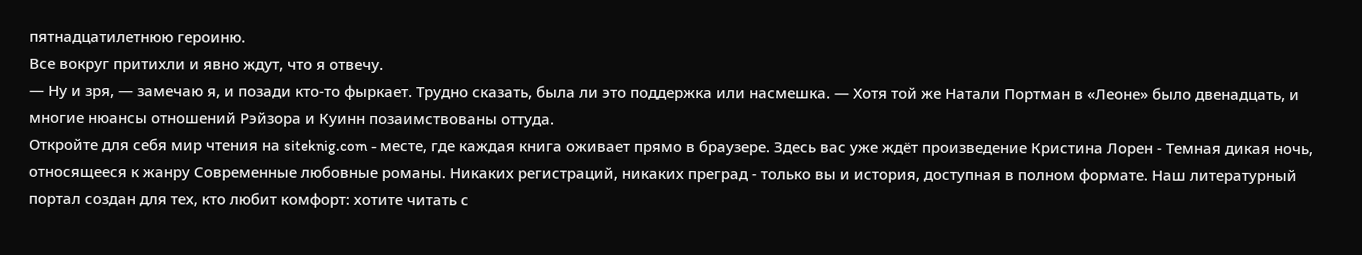пятнадцатилетнюю героиню.
Все вокруг притихли и явно ждут, что я отвечу.
— Ну и зря, — замечаю я, и позади кто-то фыркает. Трудно сказать, была ли это поддержка или насмешка. — Хотя той же Натали Портман в «Леоне» было двенадцать, и многие нюансы отношений Рэйзора и Куинн позаимствованы оттуда.
Откройте для себя мир чтения на siteknig.com - месте, где каждая книга оживает прямо в браузере. Здесь вас уже ждёт произведение Кристина Лорен - Темная дикая ночь, относящееся к жанру Современные любовные романы. Никаких регистраций, никаких преград - только вы и история, доступная в полном формате. Наш литературный портал создан для тех, кто любит комфорт: хотите читать с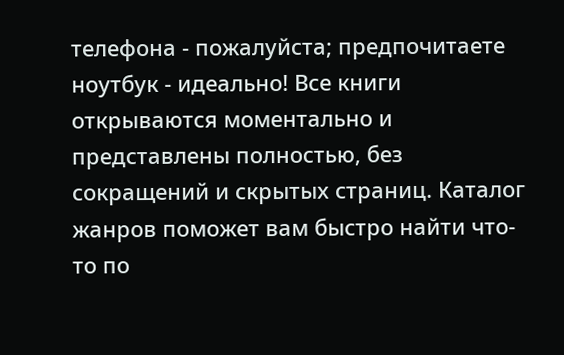телефона - пожалуйста; предпочитаете ноутбук - идеально! Все книги открываются моментально и представлены полностью, без сокращений и скрытых страниц. Каталог жанров поможет вам быстро найти что-то по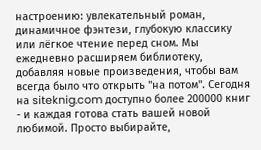настроению: увлекательный роман, динамичное фэнтези, глубокую классику или лёгкое чтение перед сном. Мы ежедневно расширяем библиотеку, добавляя новые произведения, чтобы вам всегда было что открыть "на потом". Сегодня на siteknig.com доступно более 200000 книг - и каждая готова стать вашей новой любимой. Просто выбирайте,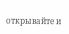открывайте и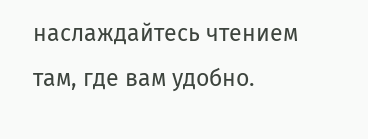наслаждайтесь чтением там, где вам удобно.